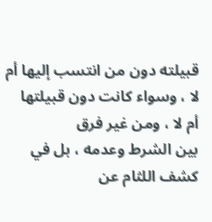قبيلته دون من انتسب إليها أم لا ، وسواء كانت دون قبيلتها أم لا ، ومن غير فرق
بين الشرط وعدمه ، بل في كشف اللثام عن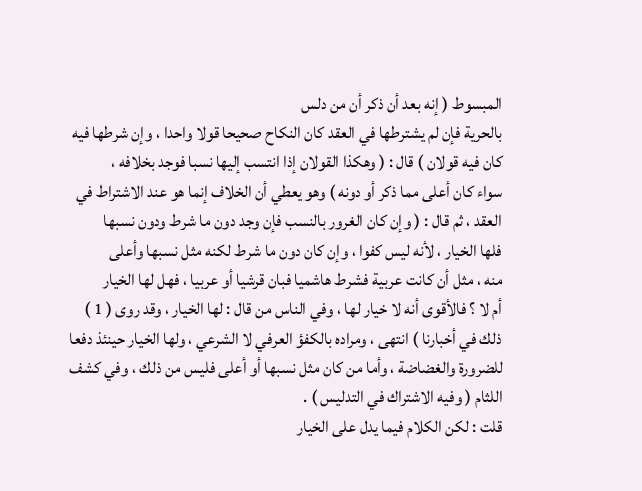المبسوط ( إنه بعد أن ذكر أن من دلس
بالحرية فإن لم يشترطها في العقد كان النكاح صحيحا قولا واحدا ، وإن شرطها فيه
كان فيه قولان ) قال : ( وهكذا القولان إذا انتسب إليها نسبا فوجد بخلافه ،
سواء كان أعلى مما ذكر أو دونه ) وهو يعطي أن الخلاف إنما هو عند الاشتراط في
العقد ، ثم قال : ( وإن كان الغرور بالنسب فإن وجد دون ما شرط ودون نسبها
فلها الخيار ، لأنه ليس كفوا ، وإن كان دون ما شرط لكنه مثل نسبها وأعلى
منه ، مثل أن كانت عربية فشرط هاشميا فبان قرشيا أو عربيا ، فهل لها الخيار
أم لا ؟ فالأقوى أنه لا خيار لها ، وفي الناس من قال : لها الخيار ، وقد روى ( 1 )
ذلك في أخبارنا ) انتهى ، ومراده بالكفؤ العرفي لا الشرعي ، ولها الخيار حينئذ دفعا
للضرورة والغضاضة ، وأما من كان مثل نسبها أو أعلى فليس من ذلك ، وفي كشف
اللثام ( وفيه الاشتراك في التدليس ) .
قلت : لكن الكلام فيما يدل على الخيار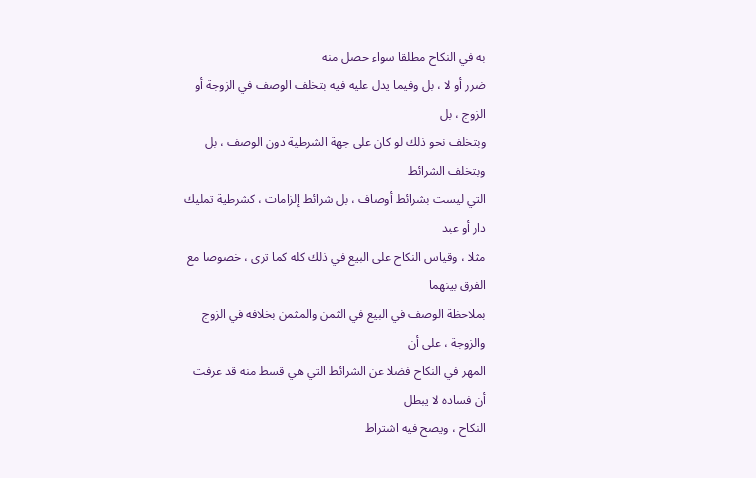به في النكاح مطلقا سواء حصل منه
ضرر أو لا ، بل وفيما يدل عليه فيه بتخلف الوصف في الزوجة أو الزوج ، بل
وبتخلف نحو ذلك لو كان على جهة الشرطية دون الوصف ، بل وبتخلف الشرائط
التي ليست بشرائط أوصاف ، بل شرائط إلزامات ، كشرطية تمليك دار أو عبد
مثلا ، وقياس النكاح على البيع في ذلك كله كما ترى ، خصوصا مع الفرق بينهما
بملاحظة الوصف في البيع في الثمن والمثمن بخلافه في الزوج والزوجة ، على أن
المهر في النكاح فضلا عن الشرائط التي هي قسط منه قد عرفت أن فساده لا يبطل
النكاح ، ويصح فيه اشتراط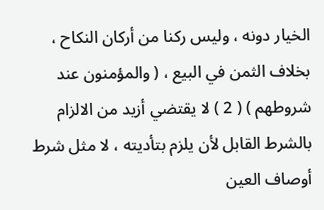الخيار دونه ، وليس ركنا من أركان النكاح ،
بخلاف الثمن في البيع ، ( والمؤمنون عند شروطهم ) ( 2 ) لا يقتضي أزيد من الالزام
بالشرط القابل لأن يلزم بتأديته ، لا مثل شرط أوصاف العين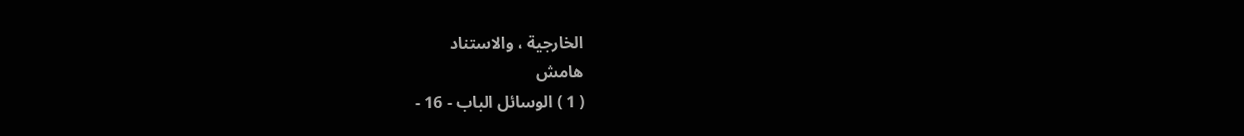الخارجية ، والاستناد
هامش
( 1 ) الوسائل الباب - 16 -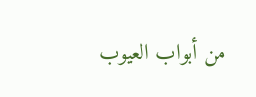من أبواب العيوب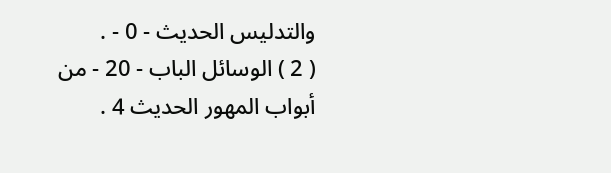والتدليس الحديث - 0 - .
( 2 ) الوسائل الباب - 20 - من أبواب المهور الحديث 4 .